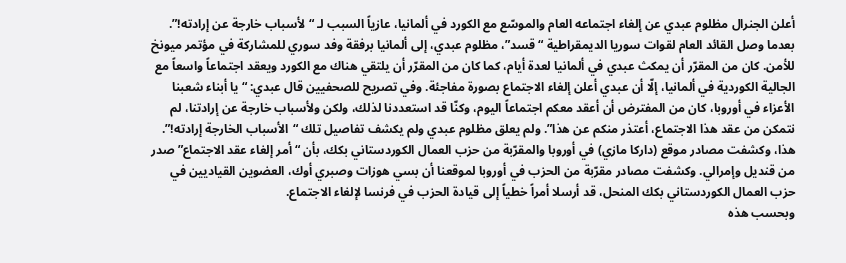أعلن الجنرال مظلوم عبدي عن إلغاء اجتماعه العام والموسّع مع الكورد في ألمانيا، عازياً السبب لـ “لأسباب خارجة عن إرادته!”.
بعدما وصل القائد العام لقوات سوريا الديمقراطية “قسد”، مظلوم عبدي، إلى ألمانيا برفقة وفد سوري للمشاركة في مؤتمر ميونخ للأمن. كان من المقرّر أن يمكث عبدي في ألمانيا لعدة أيام، كما كان من المقرّر أن يلتقي هناك مع الكورد ويعقد اجتماعاً واسعاً مع الجالية الكوردية في ألمانيا، إلّا أن عبدي أعلن إلغاء الاجتماع بصورة مفاجئة. وفي تصريح للصحفيين قال عبدي: “يا أبناء شعبنا الأعزاء في أوروبا، كان من المفترض أن أعقد معكم اجتماعاً اليوم، وكنّا قد استعددنا لذلك، ولكن ولأسباب خارجة عن إرادتنا، لم نتمكن من عقد هذا الاجتماع، أعتذر منكم عن هذا”. ولم يعلق مظلوم عبدي ولم يكشف تفاصيل تلك “الأسباب الخارجة إرادته!”.
هذا، وكشفت مصادر موقع (داركا مازي) في أوروبا والمقرّبة من حزب العمال الكوردستاني بكك، بأن “أمر إلغاء عقد الاجتماع” صدر من قنديل وإمرالي. وكشفت مصادر مقرّبة من الحزب في أوروبا لموقعنا أن بسي هوزات وصبري أوك، العضوين القياديين في حزب العمال الكوردستاني بكك المنحل، قد أرسلا أمراً خطياً إلى قيادة الحزب في فرنسا لإلغاء الاجتماع.
وبحسب هذه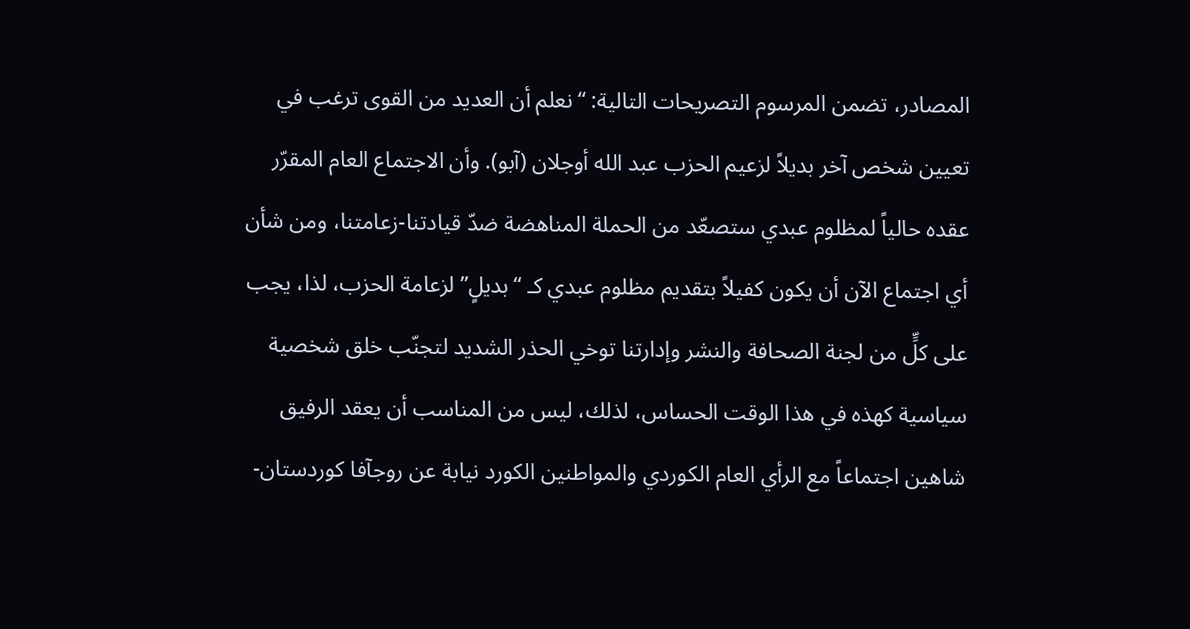المصادر، تضمن المرسوم التصريحات التالية: “نعلم أن العديد من القوى ترغب في تعيين شخص آخر بديلاً لزعيم الحزب عبد الله أوجلان (آبو). وأن الاجتماع العام المقرّر عقده حالياً لمظلوم عبدي ستصعّد من الحملة المناهضة ضدّ قيادتنا-زعامتنا، ومن شأن أي اجتماع الآن أن يكون كفيلاً بتقديم مظلوم عبدي كـ “بديلٍ” لزعامة الحزب، لذا، يجب على كلٍّ من لجنة الصحافة والنشر وإدارتنا توخي الحذر الشديد لتجنّب خلق شخصية سياسية كهذه في هذا الوقت الحساس، لذلك، ليس من المناسب أن يعقد الرفيق شاهين اجتماعاً مع الرأي العام الكوردي والمواطنين الكورد نيابة عن روجآفا كوردستان-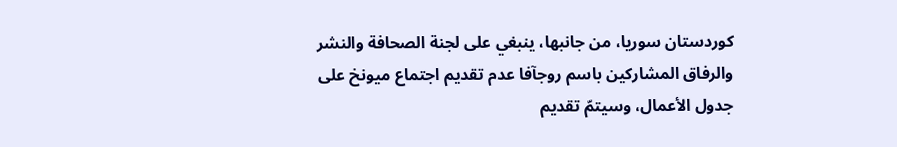كوردستان سوريا، من جانبها، ينبغي على لجنة الصحافة والنشر والرفاق المشاركين باسم روجآفا عدم تقديم اجتماع ميونخ على جدول الأعمال، وسيتمّ تقديم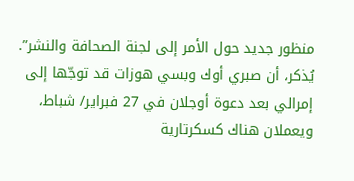منظور جديد حول الأمر إلى لجنة الصحافة والنشر”.
يُذكر، أن صبري أوك وبسي هوزات قد توجّها إلى إمرالي بعد دعوة أوجلان في 27 فبراير/ شباط، ويعملان هناك كسكرتارية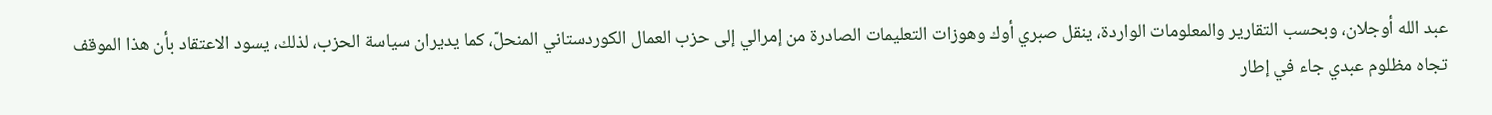عبد الله أوجلان، وبحسب التقارير والمعلومات الواردة، ينقل صبري أوك وهوزات التعليمات الصادرة من إمرالي إلى حزب العمال الكوردستاني المنحلّ، كما يديران سياسة الحزب، لذلك، يسود الاعتقاد بأن هذا الموقف تجاه مظلوم عبدي جاء في إطار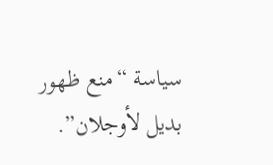سياسة “منع ظهور بديل لأوجلان”.